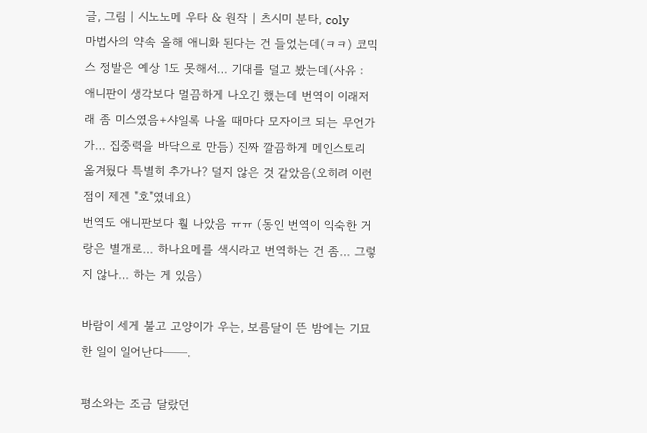글, 그림 | 시노노메 우타 & 원작 | 츠시미 분타, coly
마법사의 약속 올해 애니화 된다는 건 들었는데(ㅋㅋ) 코믹스 정발은 예상 1도 못해서… 기대를 덜고 봤는데(사유 : 애니판이 생각보다 멀끔하게 나오긴 했는데 번역이 이래저래 좀 미스였음+샤일록 나올 때마다 모자이크 되는 무언가가… 집중력을 바닥으로 만듬) 진짜 깔끔하게 메인스토리 옮겨뒀다 특별히 추가나? 덜지 않은 것 같았음(오히려 이런 점이 제겐 "호"였네요)
번역도 애니판보다 훨 나았음 ㅠㅠ (동인 번역이 익숙한 거랑은 별개로… 하나요메를 색시라고 번역하는 건 좀… 그렇지 않나… 하는 게 있음)

바람이 세게 불고 고양이가 우는, 보름달이 뜬 밤에는 기묘한 일이 일어난다──.

평소와는 조금 달랐던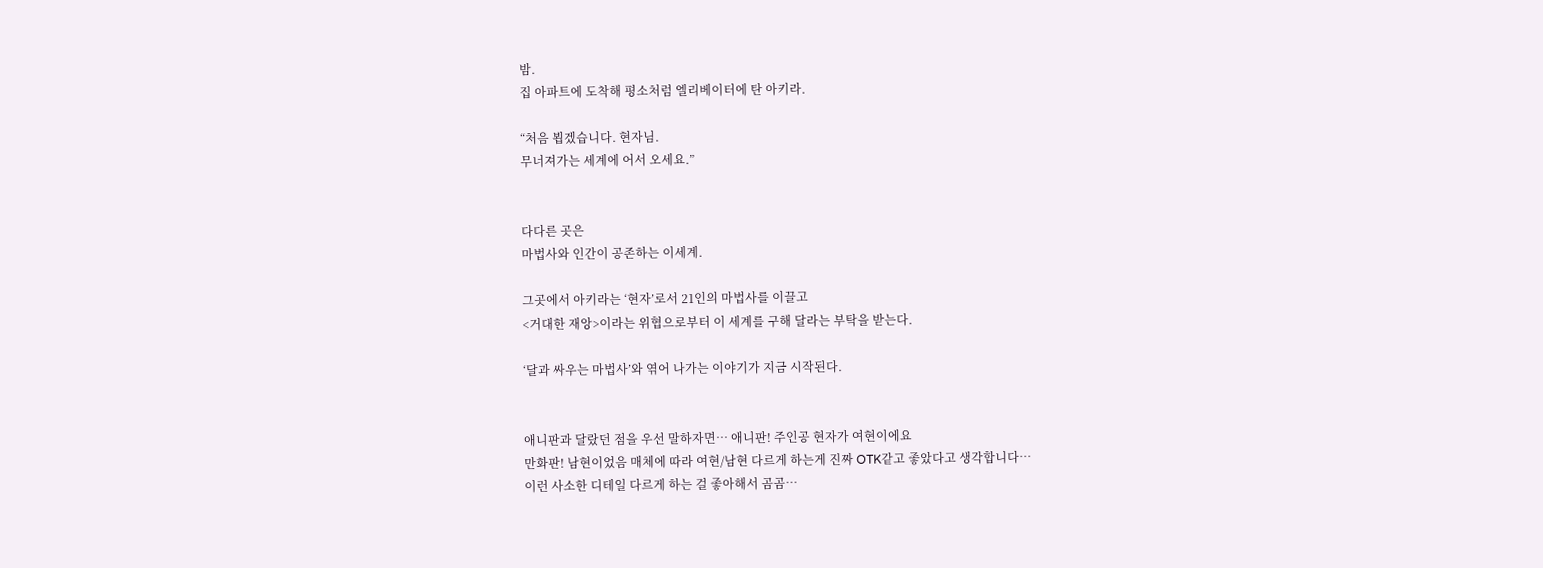밤.
집 아파트에 도착해 평소처럼 엘리베이터에 탄 아키라.

“처음 뵙겠습니다. 현자님.
무너져가는 세계에 어서 오세요.”


다다른 곳은
마법사와 인간이 공존하는 이세계.

그곳에서 아키라는 ‘현자’로서 21인의 마법사를 이끌고
<거대한 재앙>이라는 위협으로부터 이 세계를 구해 달라는 부탁을 받는다.

‘달과 싸우는 마법사’와 엮어 나가는 이야기가 지금 시작된다.


애니판과 달랐던 점을 우선 말하자면… 애니판! 주인공 현자가 여현이에요
만화판! 남현이었음 매체에 따라 여현/남현 다르게 하는게 진짜 OTK같고 좋았다고 생각합니다…
이런 사소한 디테일 다르게 하는 걸 좋아해서 곰곰…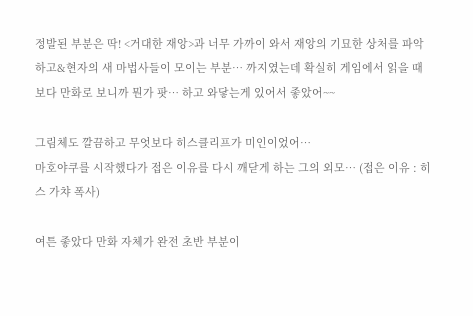정발된 부분은 딱! <거대한 재앙>과 너무 가까이 와서 재앙의 기묘한 상처를 파악하고&현자의 새 마법사들이 모이는 부분… 까지였는데 확실히 게임에서 읽을 때 보다 만화로 보니까 뭔가 팟… 하고 와닿는게 있어서 좋았어~~

그림체도 깔끔하고 무엇보다 히스클리프가 미인이었어…
마호야쿠를 시작했다가 접은 이유를 다시 깨닫게 하는 그의 외모… (접은 이유 : 히스 가챠 폭사)

여튼 좋았다 만화 자체가 완전 초반 부분이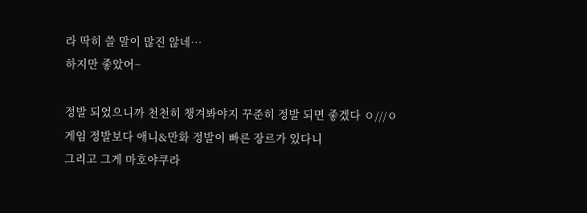라 딱히 쓸 말이 많진 않네…
하지만 좋았어~

정발 되었으니까 천천히 챙겨봐야지 꾸준히 정발 되면 좋겠다 ㅇ///ㅇ
게임 정발보다 애니&만화 정발이 빠른 장르가 있다니
그리고 그게 마호야쿠라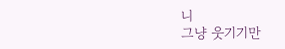니
그냥 웃기기만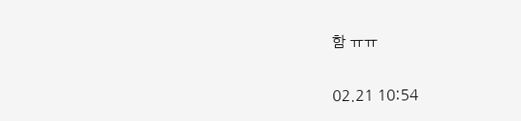함 ㅠㅠ

02.21 10:54